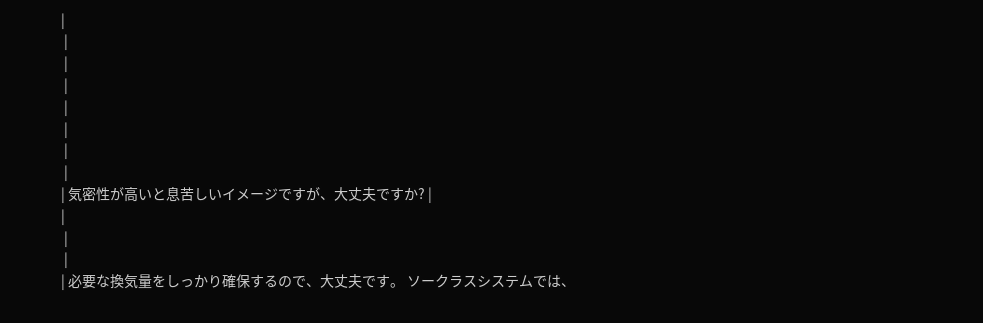|
 |
 |
 |
 |
 |
 |
 |
| 気密性が高いと息苦しいイメージですが、大丈夫ですか? |
|
 |
 |
| 必要な換気量をしっかり確保するので、大丈夫です。 ソークラスシステムでは、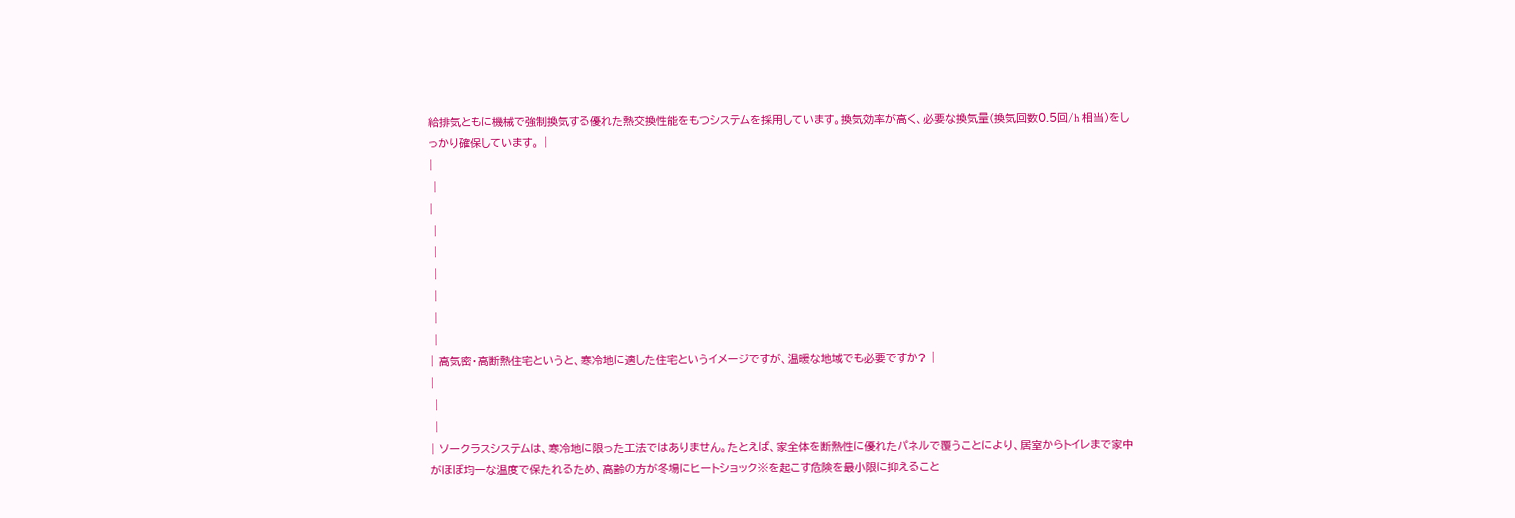給排気ともに機械で強制換気する優れた熱交換性能をもつシステムを採用しています。換気効率が高く、必要な換気量(換気回数0.5回/h 相当)をしっかり確保しています。 |
|
 |
|
 |
 |
 |
 |
 |
 |
| 高気密・高断熱住宅というと、寒冷地に適した住宅というイメージですが、温暖な地域でも必要ですか? |
|
 |
 |
| ソークラスシステムは、寒冷地に限った工法ではありません。たとえば、家全体を断熱性に優れたパネルで覆うことにより、居室からトイレまで家中がほぼ均一な温度で保たれるため、高齢の方が冬場にヒートショック※を起こす危険を最小限に抑えること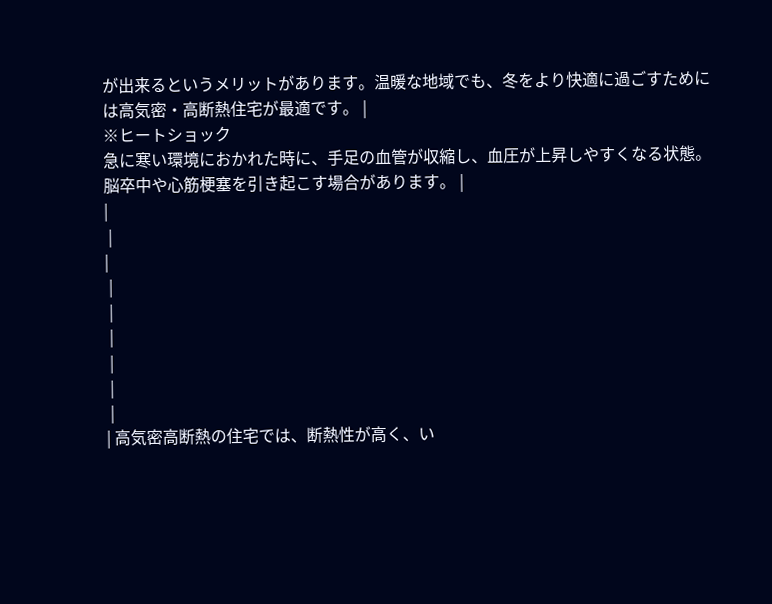が出来るというメリットがあります。温暖な地域でも、冬をより快適に過ごすためには高気密・高断熱住宅が最適です。 |
※ヒートショック
急に寒い環境におかれた時に、手足の血管が収縮し、血圧が上昇しやすくなる状態。脳卒中や心筋梗塞を引き起こす場合があります。 |
|
 |
|
 |
 |
 |
 |
 |
 |
| 高気密高断熱の住宅では、断熱性が高く、い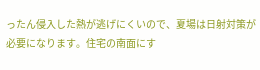ったん侵入した熱が逃げにくいので、夏場は日射対策が必要になります。住宅の南面にす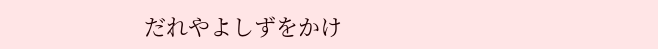だれやよしずをかけ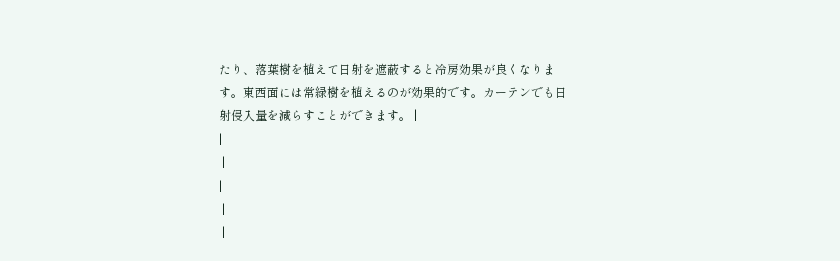たり、落葉樹を植えて日射を遮蔽すると冷房効果が良くなります。東西面には常緑樹を植えるのが効果的です。カーテンでも日射侵入量を減らすことができます。 |
|
 |
|
 |
 |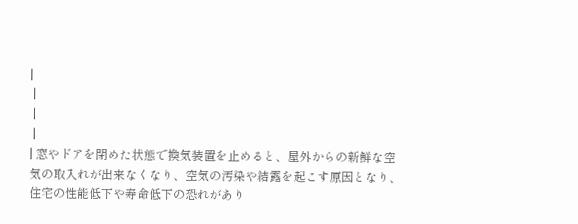|
 |
 |
 |
| 窓やドアを閉めた状態で換気装置を止めると、屋外からの新鮮な空気の取入れが出来なくなり、空気の汚染や結露を起こす原因となり、住宅の性能低下や寿命低下の恐れがあり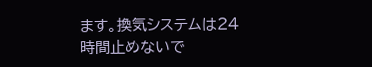ます。換気システムは24時間止めないで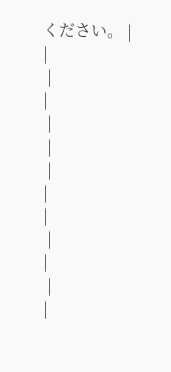ください。 |
|
 |
|
 |
 |
 |
|
|
 |
|
 |
|